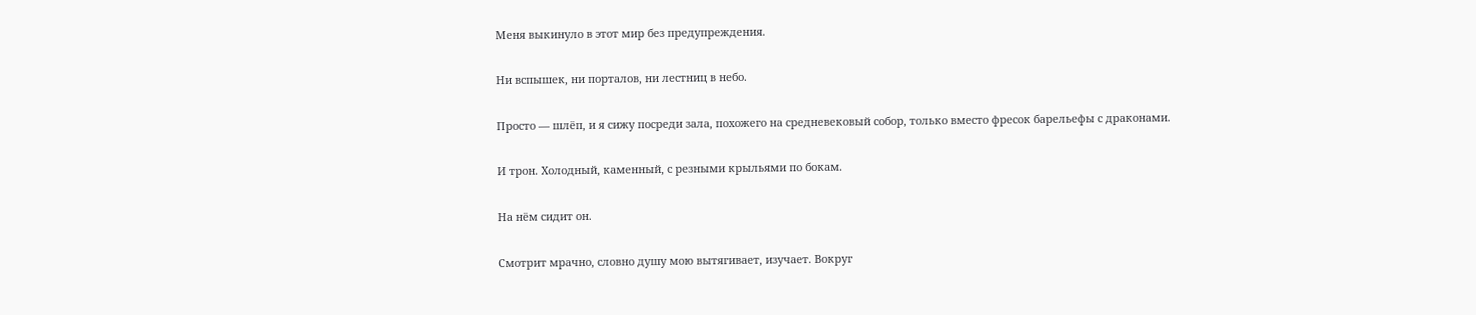Меня выкинуло в этот мир без предупреждения.

Ни вспышек, ни порталов, ни лестниц в небо.

Просто — шлёп, и я сижу посреди зала, похожего на средневековый собор, только вместо фресок барельефы с драконами.

И трон. Холодный, каменный, с резными крыльями по бокам.

На нём сидит он.

Смотрит мрачно, словно душу мою вытягивает, изучает. Вокруг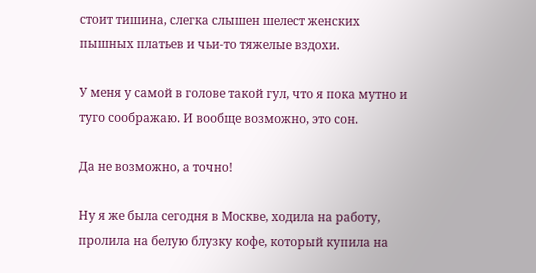стоит тишина, слегка слышен шелест женских пышных платьев и чьи-то тяжелые вздохи.

У меня у самой в голове такой гул, что я пока мутно и туго соображаю. И вообще возможно, это сон.

Да не возможно, а точно!

Ну я же была сегодня в Москве, ходила на работу, пролила на белую блузку кофе, который купила на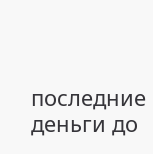последние деньги до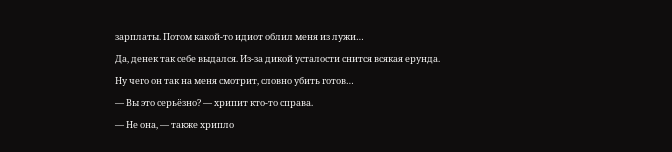зарплаты. Потом какой-то идиот облил меня из лужи…

Да, денек так себе выдался. Из-за дикой усталости снится всякая ерунда.

Ну чего он так на меня смотрит, словно убить готов…

— Вы это серьёзно? — хрипит кто-то справа.

— Не она, — также хрипло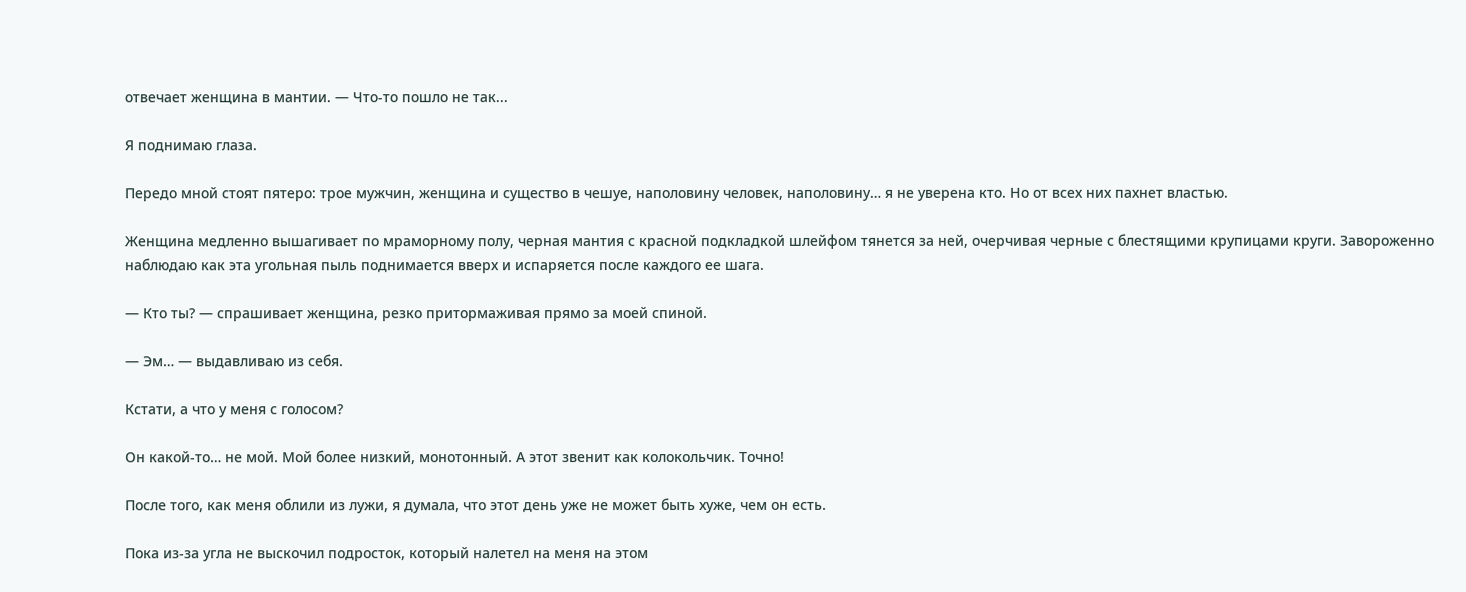отвечает женщина в мантии. — Что-то пошло не так...

Я поднимаю глаза.

Передо мной стоят пятеро: трое мужчин, женщина и существо в чешуе, наполовину человек, наполовину… я не уверена кто. Но от всех них пахнет властью.

Женщина медленно вышагивает по мраморному полу, черная мантия с красной подкладкой шлейфом тянется за ней, очерчивая черные с блестящими крупицами круги. Завороженно наблюдаю как эта угольная пыль поднимается вверх и испаряется после каждого ее шага.

— Кто ты? — спрашивает женщина, резко притормаживая прямо за моей спиной.

— Эм… — выдавливаю из себя.

Кстати, а что у меня с голосом?

Он какой-то… не мой. Мой более низкий, монотонный. А этот звенит как колокольчик. Точно!

После того, как меня облили из лужи, я думала, что этот день уже не может быть хуже, чем он есть.

Пока из-за угла не выскочил подросток, который налетел на меня на этом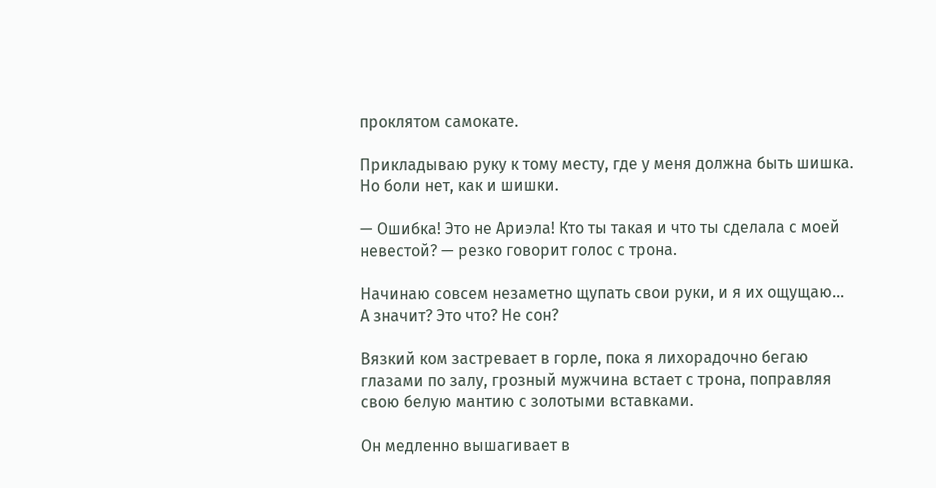проклятом самокате.

Прикладываю руку к тому месту, где у меня должна быть шишка. Но боли нет, как и шишки.

— Ошибка! Это не Ариэла! Кто ты такая и что ты сделала с моей невестой? — резко говорит голос с трона.

Начинаю совсем незаметно щупать свои руки, и я их ощущаю… А значит? Это что? Не сон?

Вязкий ком застревает в горле, пока я лихорадочно бегаю глазами по залу, грозный мужчина встает с трона, поправляя свою белую мантию с золотыми вставками.

Он медленно вышагивает в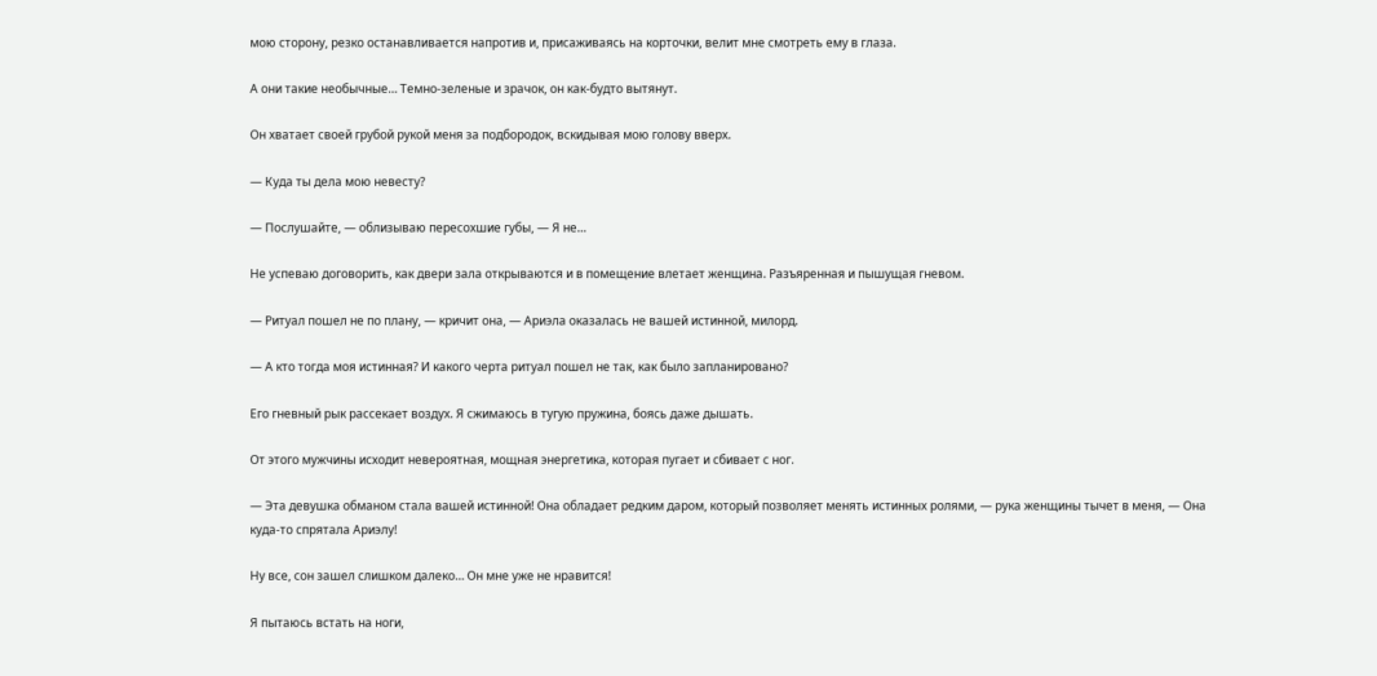мою сторону, резко останавливается напротив и, присаживаясь на корточки, велит мне смотреть ему в глаза.

А они такие необычные… Темно-зеленые и зрачок, он как-будто вытянут.

Он хватает своей грубой рукой меня за подбородок, вскидывая мою голову вверх.

— Куда ты дела мою невесту?

— Послушайте, — облизываю пересохшие губы, — Я не…

Не успеваю договорить, как двери зала открываются и в помещение влетает женщина. Разъяренная и пышущая гневом.

— Ритуал пошел не по плану, — кричит она, — Ариэла оказалась не вашей истинной, милорд.

— А кто тогда моя истинная? И какого черта ритуал пошел не так, как было запланировано?

Его гневный рык рассекает воздух. Я сжимаюсь в тугую пружина, боясь даже дышать.

От этого мужчины исходит невероятная, мощная энергетика, которая пугает и сбивает с ног.

— Эта девушка обманом стала вашей истинной! Она обладает редким даром, который позволяет менять истинных ролями, — рука женщины тычет в меня, — Она куда-то спрятала Ариэлу!

Ну все, сон зашел слишком далеко… Он мне уже не нравится!

Я пытаюсь встать на ноги,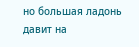но большая ладонь давит на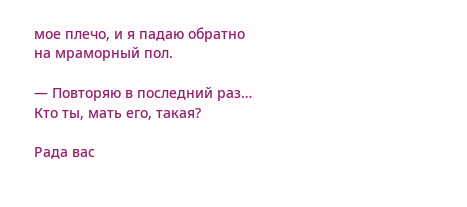мое плечо, и я падаю обратно на мраморный пол.

— Повторяю в последний раз… Кто ты, мать его, такая?

Рада вас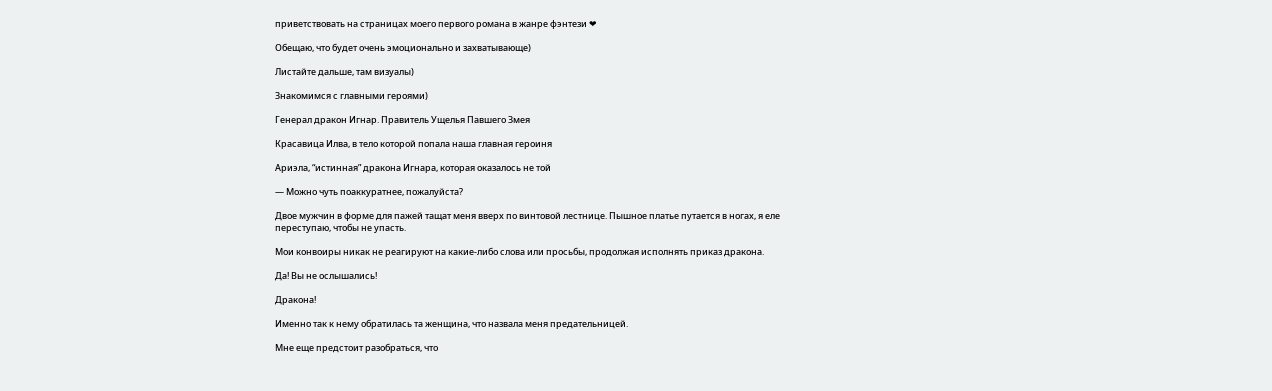приветствовать на страницах моего первого романа в жанре фэнтези ❤

Обещаю, что будет очень эмоционально и захватывающе)

Листайте дальше, там визуалы)

Знакомимся с главными героями)

Генерал дракон Игнар. Правитель Ущелья Павшего Змея

Красавица Илва, в тело которой попала наша главная героиня

Ариэла, “истинная” дракона Игнара, которая оказалось не той

— Можно чуть поаккуратнее, пожалуйста?

Двое мужчин в форме для пажей тащат меня вверх по винтовой лестнице. Пышное платье путается в ногах, я еле переступаю, чтобы не упасть.

Мои конвоиры никак не реагируют на какие-либо слова или просьбы, продолжая исполнять приказ дракона.

Да! Вы не ослышались!

Дракона!

Именно так к нему обратилась та женщина, что назвала меня предательницей.

Мне еще предстоит разобраться, что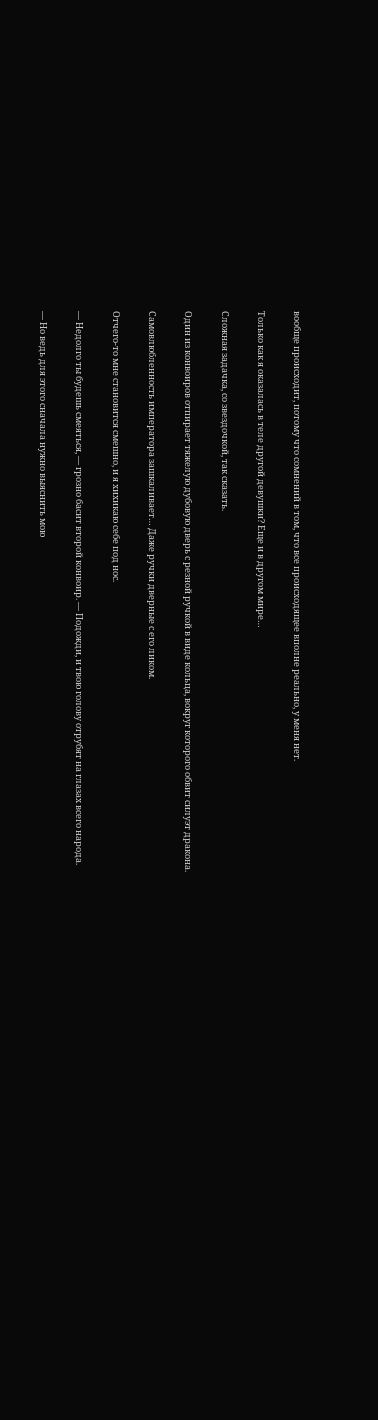вообще происходит, потому что сомнений в том, что все происходящее вполне реально, у меня нет.

Только как я оказалась в теле другой девушки? Еще и в другом мире…

Сложная задачка, со звездочкой, так сказать.

Один из конвоиров отпирает тяжелую дубовую дверь с резной ручкой в виде кольца, вокруг которого обвит силуэт дракона.

Самовлюбленность императора зашкаливает… Даже ручки дверные с его ликом.

Отчего-то мне становится смешно, и я хихикаю себе под нос.

— Недолго ты будешь смеяться, — грозно басит второй конвоир. — Подожди, и твою голову отрубят на глазах всего народа.

— Но ведь для этого сначала нужно выяснить мою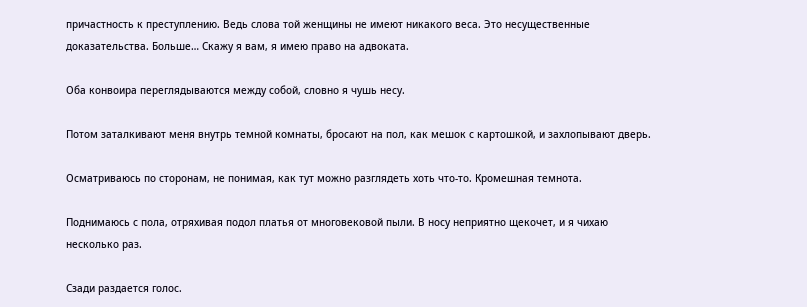причастность к преступлению. Ведь слова той женщины не имеют никакого веса. Это несущественные доказательства. Больше… Скажу я вам, я имею право на адвоката.

Оба конвоира переглядываются между собой, словно я чушь несу.

Потом заталкивают меня внутрь темной комнаты, бросают на пол, как мешок с картошкой, и захлопывают дверь.

Осматриваюсь по сторонам, не понимая, как тут можно разглядеть хоть что-то. Кромешная темнота.

Поднимаюсь с пола, отряхивая подол платья от многовековой пыли. В носу неприятно щекочет, и я чихаю несколько раз.

Сзади раздается голос.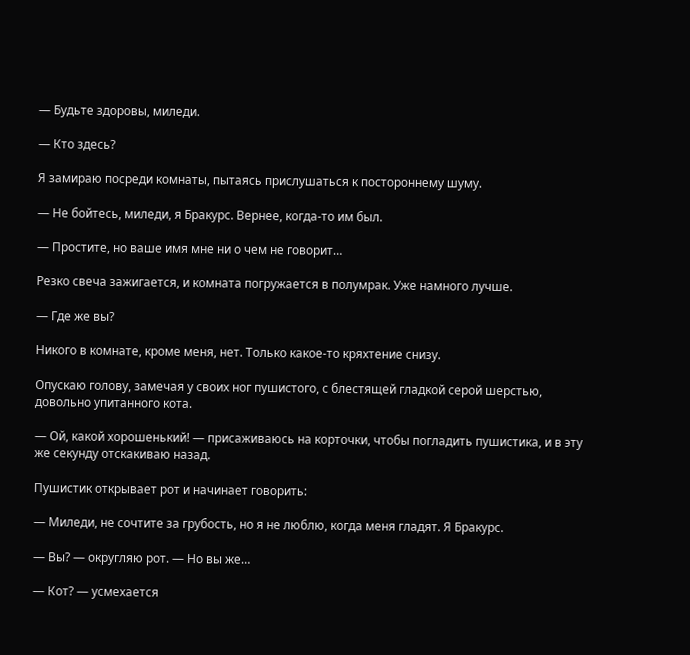— Будьте здоровы, миледи.

— Кто здесь?

Я замираю посреди комнаты, пытаясь прислушаться к постороннему шуму.

— Не бойтесь, миледи, я Бракурс. Вернее, когда-то им был.

— Простите, но ваше имя мне ни о чем не говорит…

Резко свеча зажигается, и комната погружается в полумрак. Уже намного лучше.

— Где же вы?

Никого в комнате, кроме меня, нет. Только какое-то кряхтение снизу.

Опускаю голову, замечая у своих ног пушистого, с блестящей гладкой серой шерстью, довольно упитанного кота.

— Ой, какой хорошенький! — присаживаюсь на корточки, чтобы погладить пушистика, и в эту же секунду отскакиваю назад.

Пушистик открывает рот и начинает говорить:

— Миледи, не сочтите за грубость, но я не люблю, когда меня гладят. Я Бракурс.

— Вы? — округляю рот. — Но вы же…

— Кот? — усмехается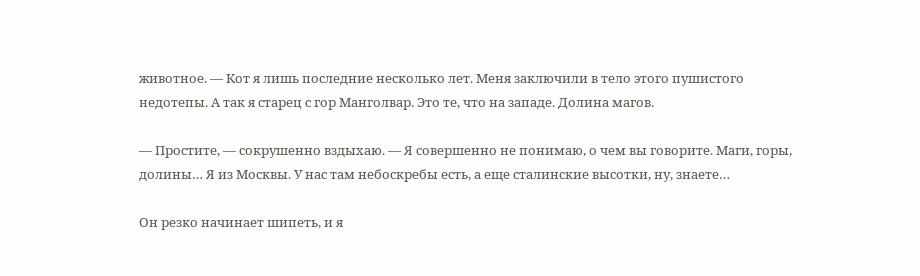животное. — Кот я лишь последние несколько лет. Меня заключили в тело этого пушистого недотепы. А так я старец с гор Манголвар. Это те, что на западе. Долина магов.

— Простите, — сокрушенно вздыхаю. — Я совершенно не понимаю, о чем вы говорите. Маги, горы, долины… Я из Москвы. У нас там небоскребы есть, а еще сталинские высотки, ну, знаете…

Он резко начинает шипеть, и я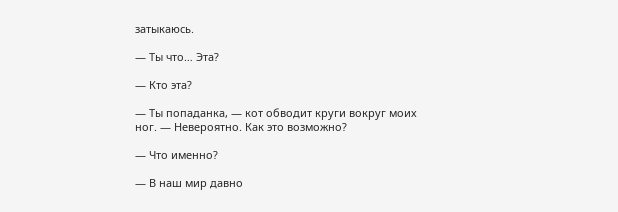затыкаюсь.

— Ты что… Эта?

— Кто эта?

— Ты попаданка, — кот обводит круги вокруг моих ног. — Невероятно. Как это возможно?

— Что именно?

— В наш мир давно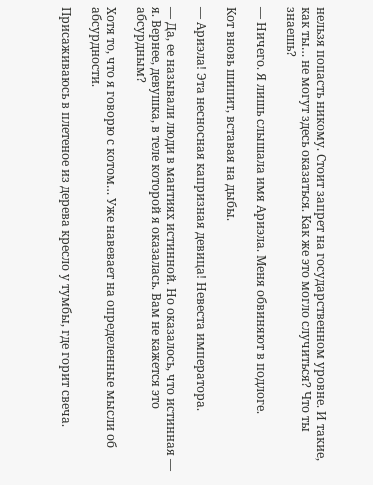нельзя попасть никому. Стоит запрет на государственном уровне. И такие, как ты… не могут здесь оказаться. Как же это могло случиться? Что ты знаешь?

— Ничего. Я лишь слышала имя Ариэла. Меня обвиняют в подлоге.

Кот вновь шипит, вставая на дыбы.

— Ариэла! Эта несносная капризная девица! Невеста императора.

— Да, ее называли люди в мантиях истинной. Но оказалось, что истинная — я. Вернее, девушка, в теле которой я оказалась. Вам не кажется это абсурдным?

Хотя то, что я говорю с котом… Уже навевает на определенные мысли об абсурдности.

Присаживаюсь в плетеное из дерева кресло у тумбы, где горит свеча.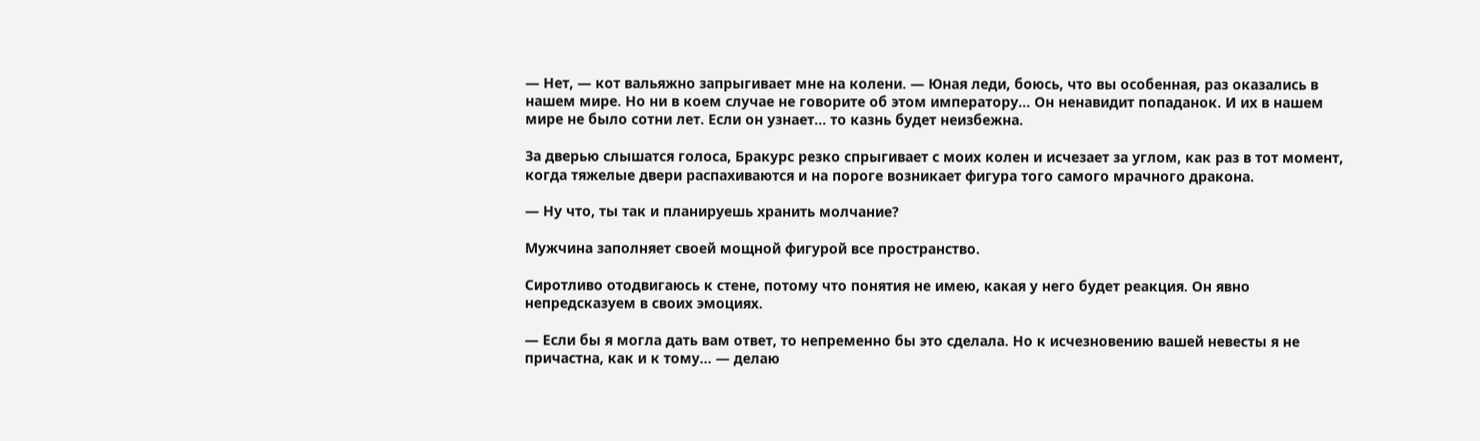— Нет, — кот вальяжно запрыгивает мне на колени. — Юная леди, боюсь, что вы особенная, раз оказались в нашем мире. Но ни в коем случае не говорите об этом императору… Он ненавидит попаданок. И их в нашем мире не было сотни лет. Если он узнает… то казнь будет неизбежна.

За дверью слышатся голоса, Бракурс резко спрыгивает с моих колен и исчезает за углом, как раз в тот момент, когда тяжелые двери распахиваются и на пороге возникает фигура того самого мрачного дракона.

— Ну что, ты так и планируешь хранить молчание?

Мужчина заполняет своей мощной фигурой все пространство.

Сиротливо отодвигаюсь к стене, потому что понятия не имею, какая у него будет реакция. Он явно непредсказуем в своих эмоциях.

— Если бы я могла дать вам ответ, то непременно бы это сделала. Но к исчезновению вашей невесты я не причастна, как и к тому… — делаю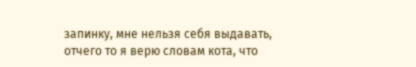запинку, мне нельзя себя выдавать, отчего то я верю словам кота, что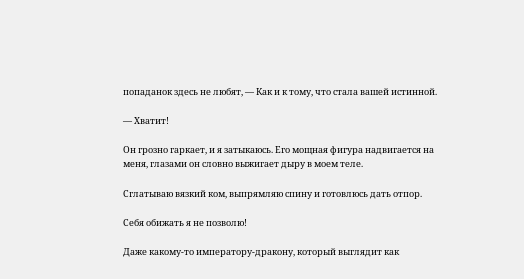попаданок здесь не любят, — Как и к тому, что стала вашей истинной.

— Хватит!

Он грозно гаркает, и я затыкаюсь. Его мощная фигура надвигается на меня, глазами он словно выжигает дыру в моем теле.

Сглатываю вязкий ком, выпрямляю спину и готовлюсь дать отпор.

Себя обижать я не позволю!

Даже какому-то императору-дракону, который выглядит как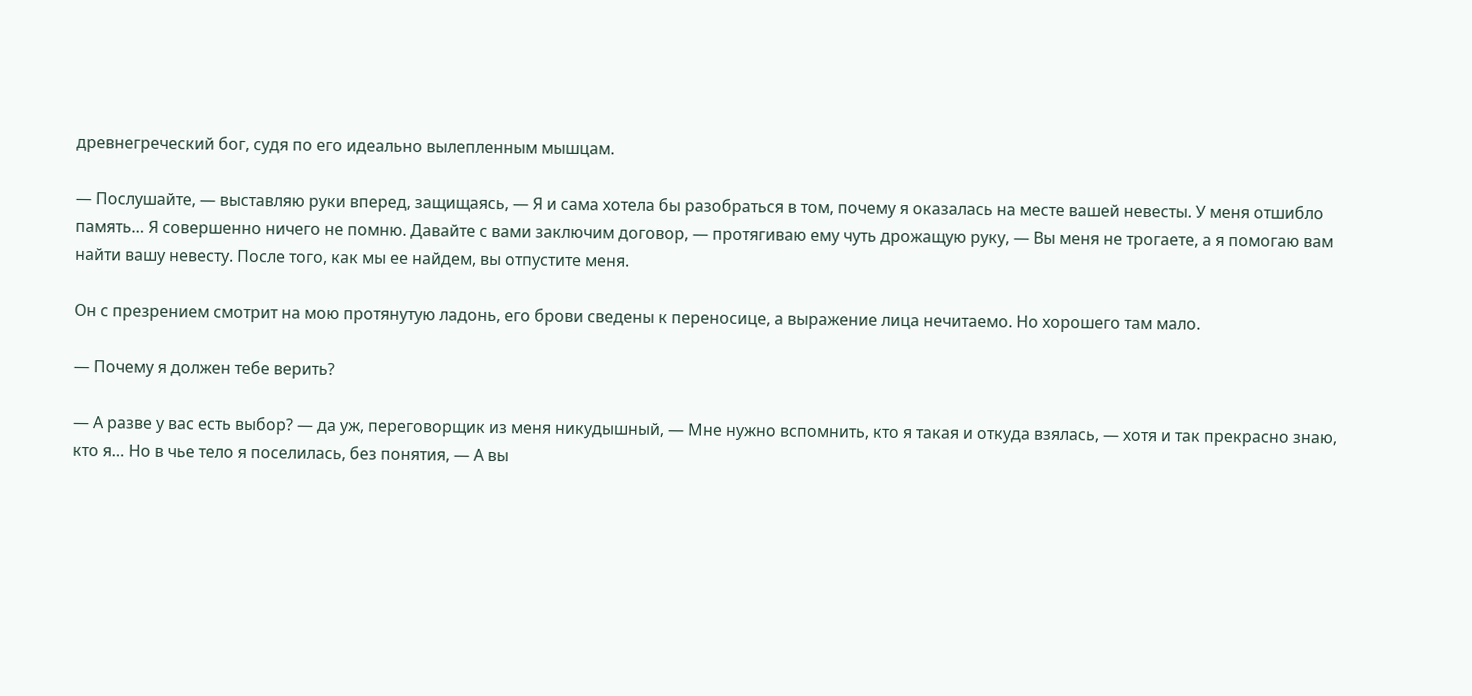древнегреческий бог, судя по его идеально вылепленным мышцам.

— Послушайте, — выставляю руки вперед, защищаясь, — Я и сама хотела бы разобраться в том, почему я оказалась на месте вашей невесты. У меня отшибло память… Я совершенно ничего не помню. Давайте с вами заключим договор, — протягиваю ему чуть дрожащую руку, — Вы меня не трогаете, а я помогаю вам найти вашу невесту. После того, как мы ее найдем, вы отпустите меня.

Он с презрением смотрит на мою протянутую ладонь, его брови сведены к переносице, а выражение лица нечитаемо. Но хорошего там мало.

— Почему я должен тебе верить?

— А разве у вас есть выбор? — да уж, переговорщик из меня никудышный, — Мне нужно вспомнить, кто я такая и откуда взялась, — хотя и так прекрасно знаю, кто я… Но в чье тело я поселилась, без понятия, — А вы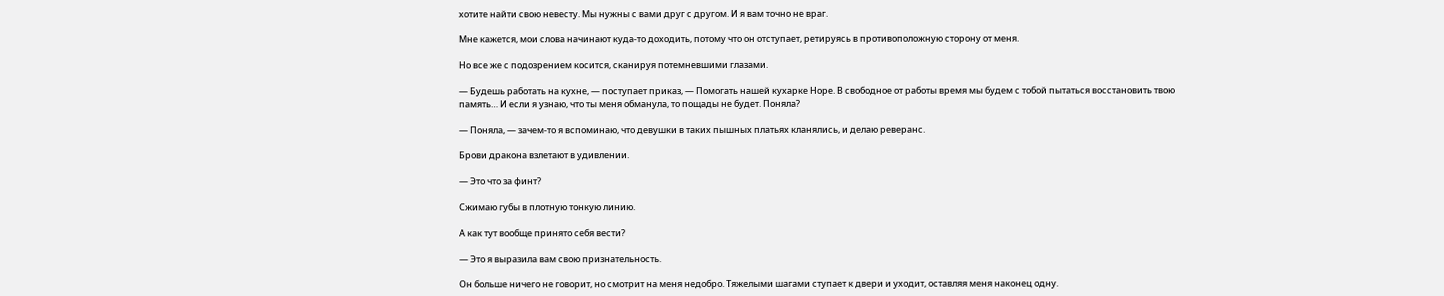хотите найти свою невесту. Мы нужны с вами друг с другом. И я вам точно не враг.

Мне кажется, мои слова начинают куда-то доходить, потому что он отступает, ретируясь в противоположную сторону от меня.

Но все же с подозрением косится, сканируя потемневшими глазами.

— Будешь работать на кухне, — поступает приказ, — Помогать нашей кухарке Норе. В свободное от работы время мы будем с тобой пытаться восстановить твою память… И если я узнаю, что ты меня обманула, то пощады не будет. Поняла?

— Поняла, — зачем-то я вспоминаю, что девушки в таких пышных платьях кланялись, и делаю реверанс.

Брови дракона взлетают в удивлении.

— Это что за финт?

Сжимаю губы в плотную тонкую линию.

А как тут вообще принято себя вести?

— Это я выразила вам свою признательность.

Он больше ничего не говорит, но смотрит на меня недобро. Тяжелыми шагами ступает к двери и уходит, оставляя меня наконец одну.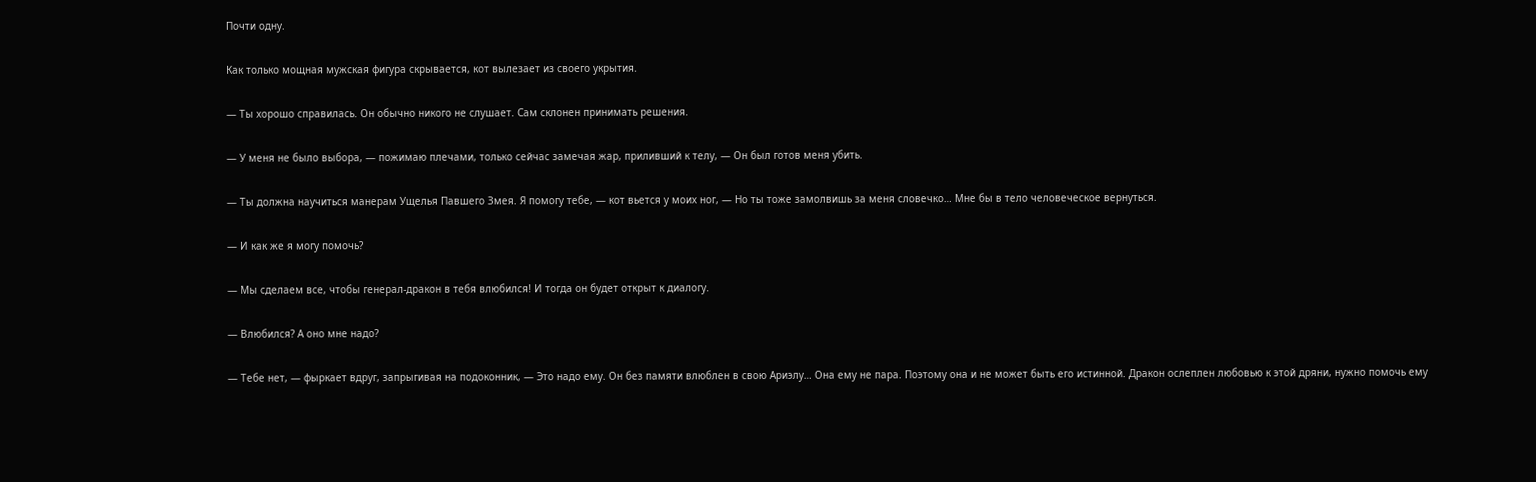Почти одну.

Как только мощная мужская фигура скрывается, кот вылезает из своего укрытия.

— Ты хорошо справилась. Он обычно никого не слушает. Сам склонен принимать решения.

— У меня не было выбора, — пожимаю плечами, только сейчас замечая жар, приливший к телу, — Он был готов меня убить.

— Ты должна научиться манерам Ущелья Павшего Змея. Я помогу тебе, — кот вьется у моих ног, — Но ты тоже замолвишь за меня словечко… Мне бы в тело человеческое вернуться.

— И как же я могу помочь?

— Мы сделаем все, чтобы генерал-дракон в тебя влюбился! И тогда он будет открыт к диалогу.

— Влюбился? А оно мне надо?

— Тебе нет, — фыркает вдруг, запрыгивая на подоконник, — Это надо ему. Он без памяти влюблен в свою Ариэлу… Она ему не пара. Поэтому она и не может быть его истинной. Дракон ослеплен любовью к этой дряни, нужно помочь ему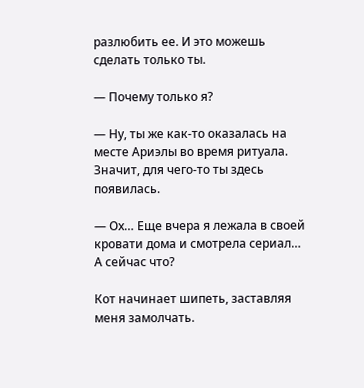разлюбить ее. И это можешь сделать только ты.

— Почему только я?

— Ну, ты же как-то оказалась на месте Ариэлы во время ритуала. Значит, для чего-то ты здесь появилась.

— Ох… Еще вчера я лежала в своей кровати дома и смотрела сериал… А сейчас что?

Кот начинает шипеть, заставляя меня замолчать.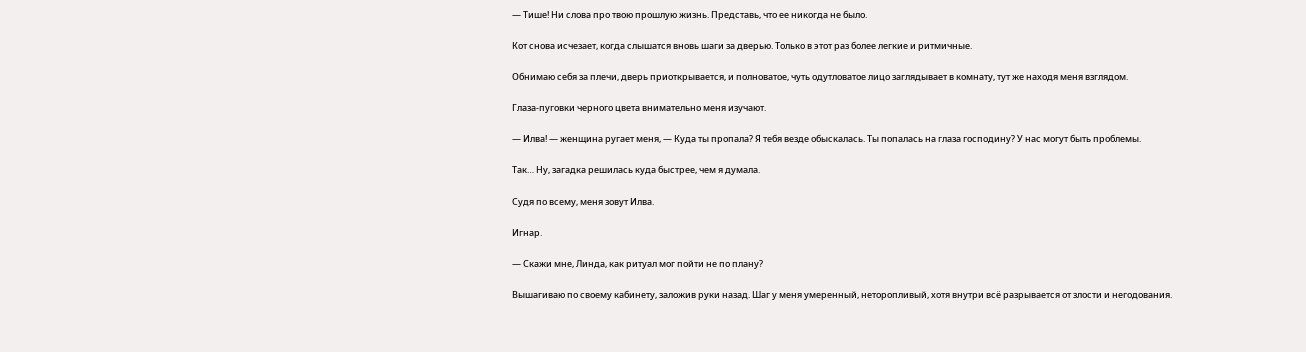— Тише! Ни слова про твою прошлую жизнь. Представь, что ее никогда не было.

Кот снова исчезает, когда слышатся вновь шаги за дверью. Только в этот раз более легкие и ритмичные.

Обнимаю себя за плечи, дверь приоткрывается, и полноватое, чуть одутловатое лицо заглядывает в комнату, тут же находя меня взглядом.

Глаза-пуговки черного цвета внимательно меня изучают.

— Илва! — женщина ругает меня, — Куда ты пропала? Я тебя везде обыскалась. Ты попалась на глаза господину? У нас могут быть проблемы.

Так… Ну, загадка решилась куда быстрее, чем я думала.

Судя по всему, меня зовут Илва.

Игнар.

— Скажи мне, Линда, как ритуал мог пойти не по плану?

Вышагиваю по своему кабинету, заложив руки назад. Шаг у меня умеренный, неторопливый, хотя внутри всё разрывается от злости и негодования.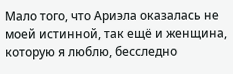Мало того, что Ариэла оказалась не моей истинной, так ещё и женщина, которую я люблю, бесследно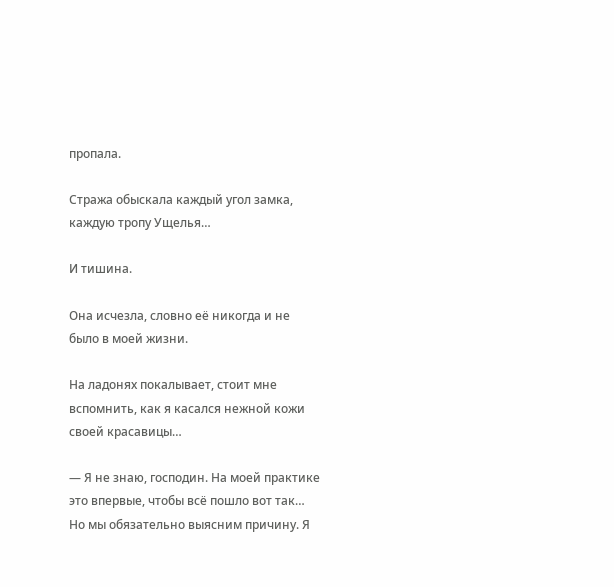пропала.

Стража обыскала каждый угол замка, каждую тропу Ущелья…

И тишина.

Она исчезла, словно её никогда и не было в моей жизни.

На ладонях покалывает, стоит мне вспомнить, как я касался нежной кожи своей красавицы…

— Я не знаю, господин. На моей практике это впервые, чтобы всё пошло вот так… Но мы обязательно выясним причину. Я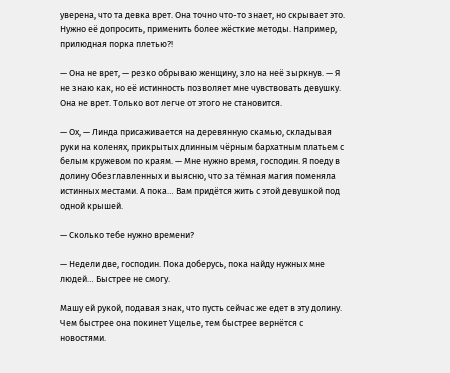уверена, что та девка врет. Она точно что-то знает, но скрывает это. Нужно её допросить, применить более жёсткие методы. Например, прилюдная порка плетью?!

— Она не врет, — резко обрываю женщину, зло на неё зыркнув. — Я не знаю как, но её истинность позволяет мне чувствовать девушку. Она не врет. Только вот легче от этого не становится.

— Ох, — Линда присаживается на деревянную скамью, складывая руки на коленях, прикрытых длинным чёрным бархатным платьем с белым кружевом по краям. — Мне нужно время, господин. Я поеду в долину Обезглавленных и выясню, что за тёмная магия поменяла истинных местами. А пока… Вам придётся жить с этой девушкой под одной крышей.

— Сколько тебе нужно времени?

— Недели две, господин. Пока доберусь, пока найду нужных мне людей… Быстрее не смогу.

Машу ей рукой, подавая знак, что пусть сейчас же едет в эту долину. Чем быстрее она покинет Ущелье, тем быстрее вернётся с новостями.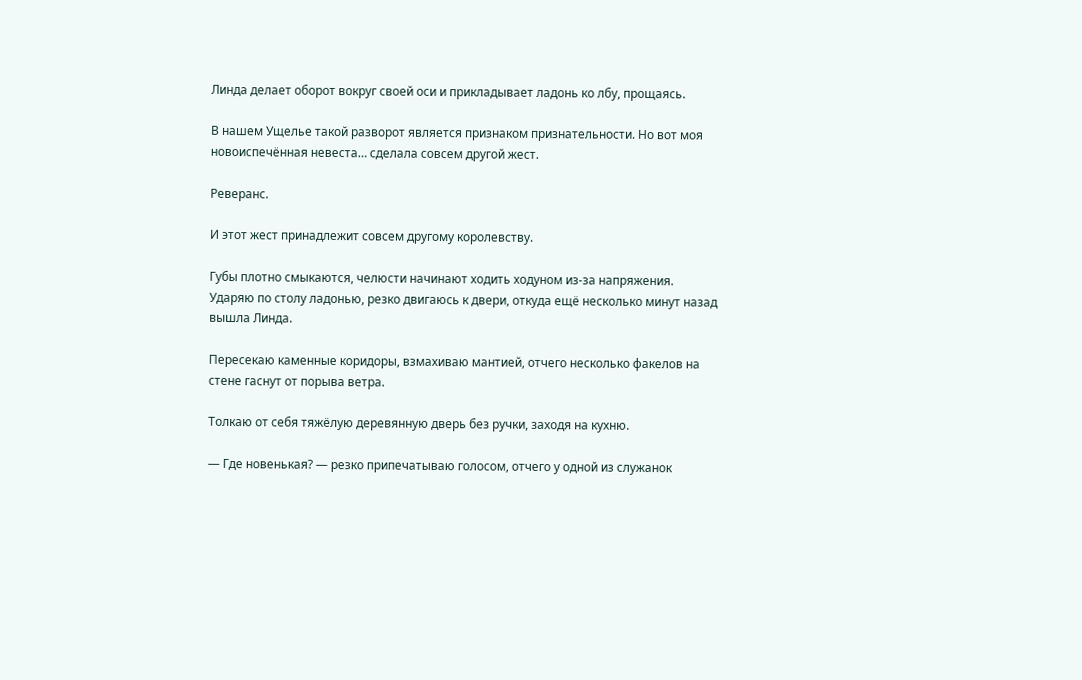Линда делает оборот вокруг своей оси и прикладывает ладонь ко лбу, прощаясь.

В нашем Ущелье такой разворот является признаком признательности. Но вот моя новоиспечённая невеста… сделала совсем другой жест.

Реверанс.

И этот жест принадлежит совсем другому королевству.

Губы плотно смыкаются, челюсти начинают ходить ходуном из-за напряжения.
Ударяю по столу ладонью, резко двигаюсь к двери, откуда ещё несколько минут назад вышла Линда.

Пересекаю каменные коридоры, взмахиваю мантией, отчего несколько факелов на стене гаснут от порыва ветра.

Толкаю от себя тяжёлую деревянную дверь без ручки, заходя на кухню.

— Где новенькая? — резко припечатываю голосом, отчего у одной из служанок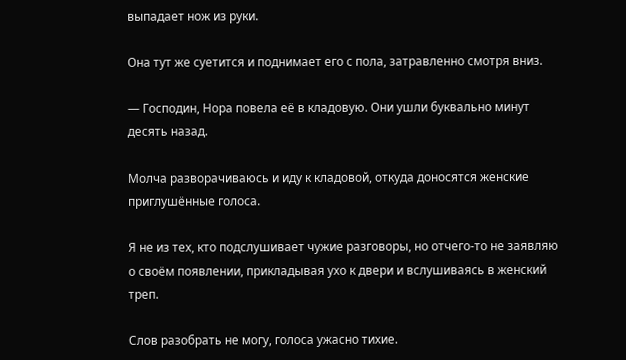выпадает нож из руки.

Она тут же суетится и поднимает его с пола, затравленно смотря вниз.

— Господин, Нора повела её в кладовую. Они ушли буквально минут десять назад.

Молча разворачиваюсь и иду к кладовой, откуда доносятся женские приглушённые голоса.

Я не из тех, кто подслушивает чужие разговоры, но отчего-то не заявляю о своём появлении, прикладывая ухо к двери и вслушиваясь в женский треп.

Слов разобрать не могу, голоса ужасно тихие.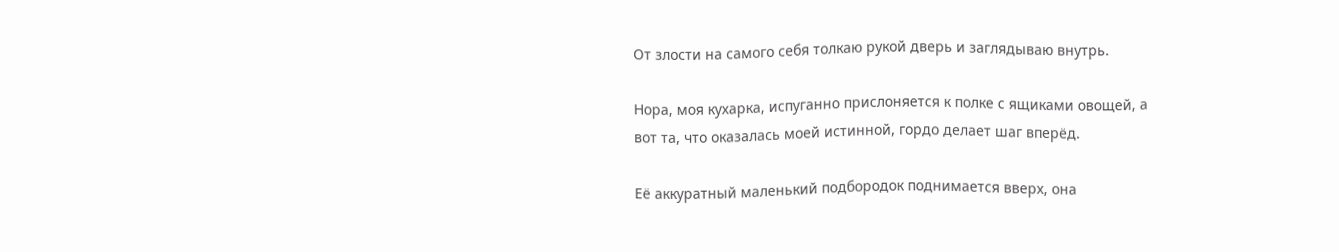От злости на самого себя толкаю рукой дверь и заглядываю внутрь.

Нора, моя кухарка, испуганно прислоняется к полке с ящиками овощей, а вот та, что оказалась моей истинной, гордо делает шаг вперёд.

Её аккуратный маленький подбородок поднимается вверх, она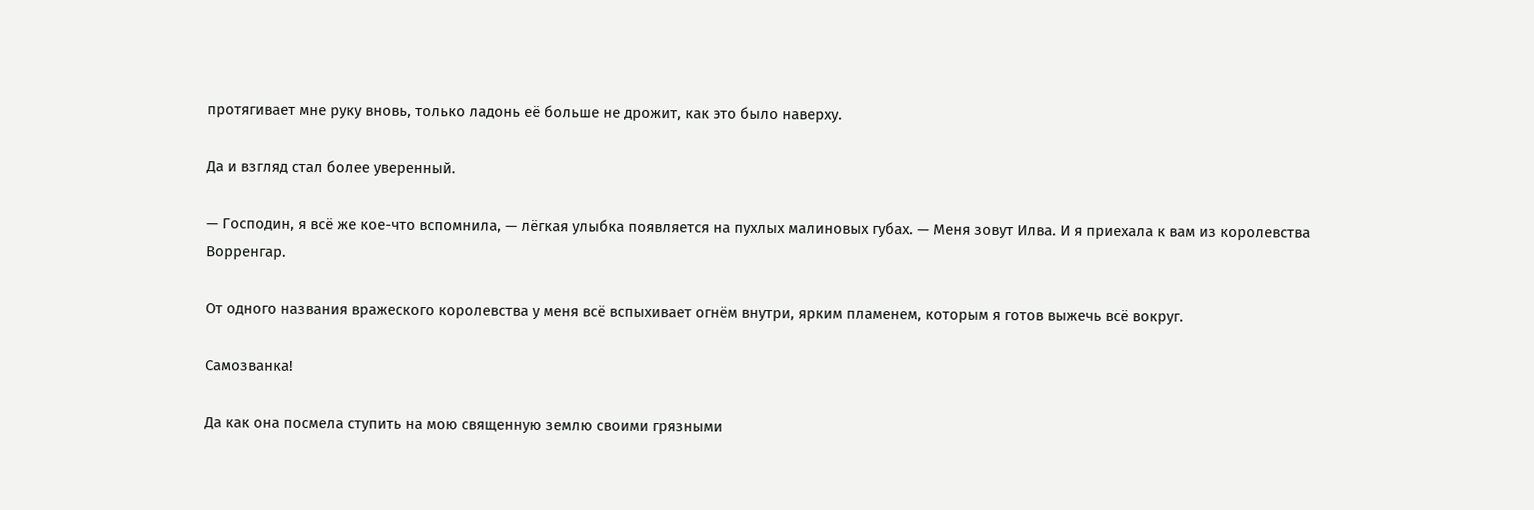протягивает мне руку вновь, только ладонь её больше не дрожит, как это было наверху.

Да и взгляд стал более уверенный.

— Господин, я всё же кое-что вспомнила, — лёгкая улыбка появляется на пухлых малиновых губах. — Меня зовут Илва. И я приехала к вам из королевства Ворренгар.

От одного названия вражеского королевства у меня всё вспыхивает огнём внутри, ярким пламенем, которым я готов выжечь всё вокруг.

Самозванка!

Да как она посмела ступить на мою священную землю своими грязными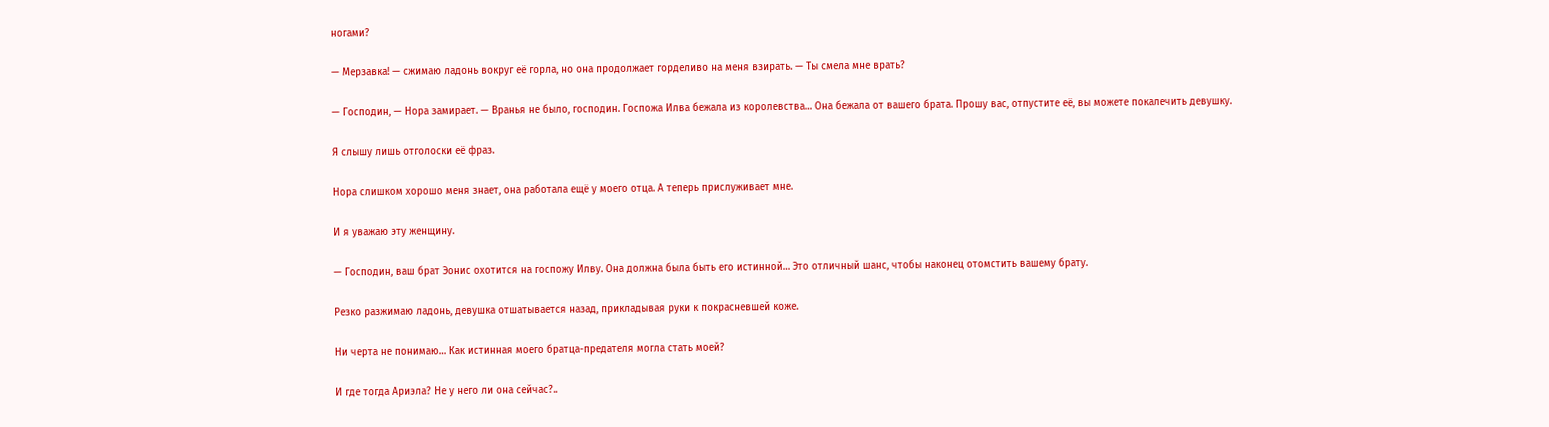ногами?

— Мерзавка! — сжимаю ладонь вокруг её горла, но она продолжает горделиво на меня взирать. — Ты смела мне врать?

— Господин, — Нора замирает. — Вранья не было, господин. Госпожа Илва бежала из королевства… Она бежала от вашего брата. Прошу вас, отпустите её, вы можете покалечить девушку.

Я слышу лишь отголоски её фраз.

Нора слишком хорошо меня знает, она работала ещё у моего отца. А теперь прислуживает мне.

И я уважаю эту женщину.

— Господин, ваш брат Эонис охотится на госпожу Илву. Она должна была быть его истинной… Это отличный шанс, чтобы наконец отомстить вашему брату.

Резко разжимаю ладонь, девушка отшатывается назад, прикладывая руки к покрасневшей коже.

Ни черта не понимаю… Как истинная моего братца-предателя могла стать моей?

И где тогда Ариэла? Не у него ли она сейчас?..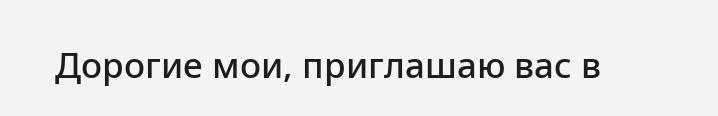Дорогие мои, приглашаю вас в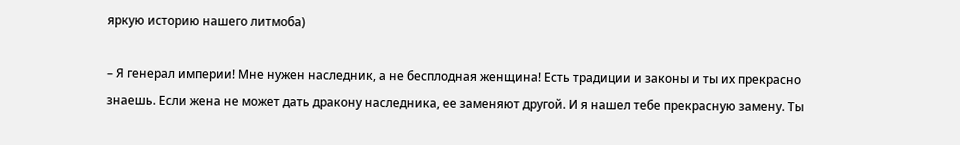яркую историю нашего литмоба)

– Я генерал империи! Мне нужен наследник, а не бесплодная женщина! Есть традиции и законы и ты их прекрасно знаешь. Если жена не может дать дракону наследника, ее заменяют другой. И я нашел тебе прекрасную замену. Ты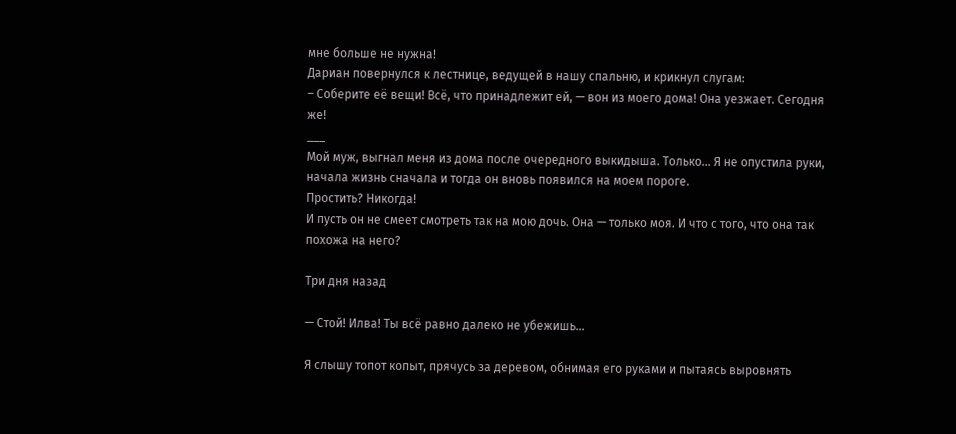мне больше не нужна!
Дариан повернулся к лестнице, ведущей в нашу спальню, и крикнул слугам:
– Соберите её вещи! Всё, что принадлежит ей, — вон из моего дома! Она уезжает. Сегодня же!
___
Мой муж, выгнал меня из дома после очередного выкидыша. Только... Я не опустила руки, начала жизнь сначала и тогда он вновь появился на моем пороге.
Простить? Никогда!
И пусть он не смеет смотреть так на мою дочь. Она — только моя. И что с того, что она так похожа на него?

Три дня назад

— Стой! Илва! Ты всё равно далеко не убежишь…

Я слышу топот копыт, прячусь за деревом, обнимая его руками и пытаясь выровнять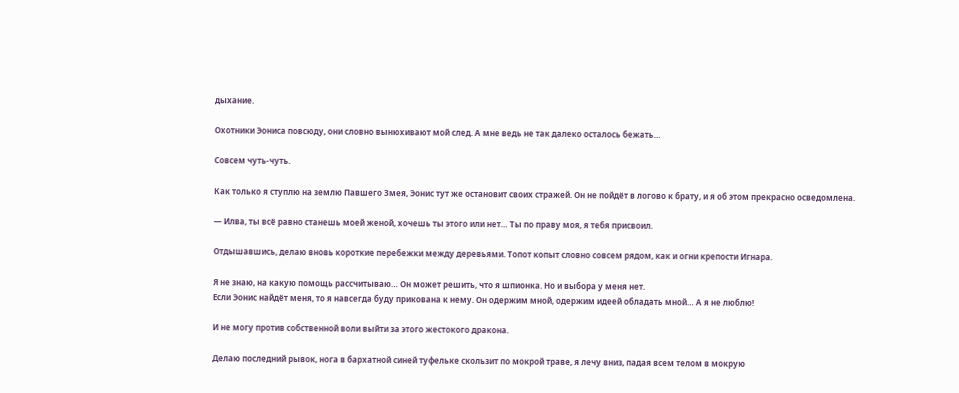дыхание.

Охотники Эониса повсюду, они словно вынюхивают мой след. А мне ведь не так далеко осталось бежать…

Совсем чуть-чуть.

Как только я ступлю на землю Павшего Змея, Эонис тут же остановит своих стражей. Он не пойдёт в логово к брату, и я об этом прекрасно осведомлена.

— Илва, ты всё равно станешь моей женой, хочешь ты этого или нет… Ты по праву моя, я тебя присвоил.

Отдышавшись, делаю вновь короткие перебежки между деревьями. Топот копыт словно совсем рядом, как и огни крепости Игнара.

Я не знаю, на какую помощь рассчитываю… Он может решить, что я шпионка. Но и выбора у меня нет.
Если Эонис найдёт меня, то я навсегда буду прикована к нему. Он одержим мной, одержим идеей обладать мной… А я не люблю!

И не могу против собственной воли выйти за этого жестокого дракона.

Делаю последний рывок, нога в бархатной синей туфельке скользит по мокрой траве, я лечу вниз, падая всем телом в мокрую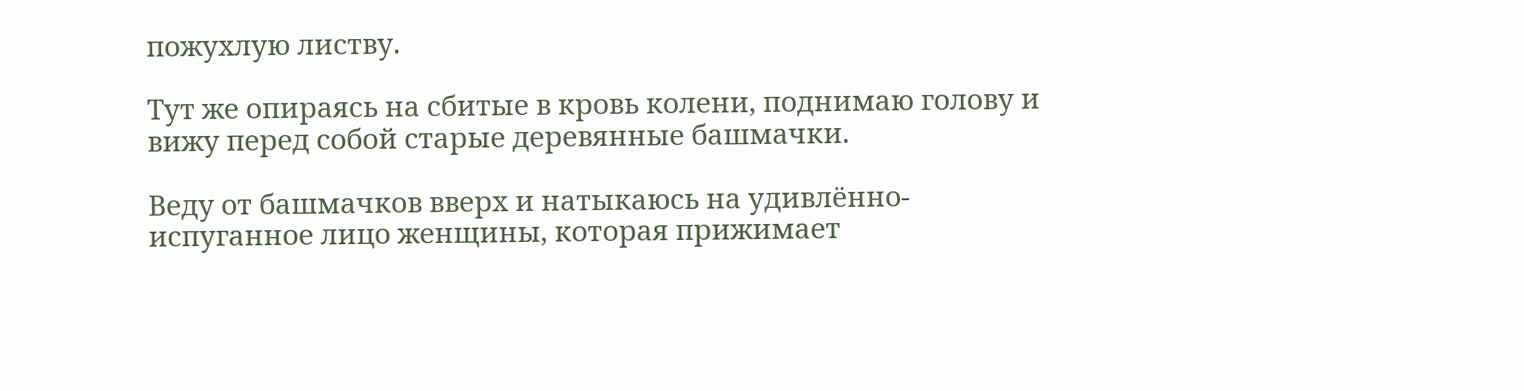пожухлую листву.

Тут же опираясь на сбитые в кровь колени, поднимаю голову и вижу перед собой старые деревянные башмачки.

Веду от башмачков вверх и натыкаюсь на удивлённо-испуганное лицо женщины, которая прижимает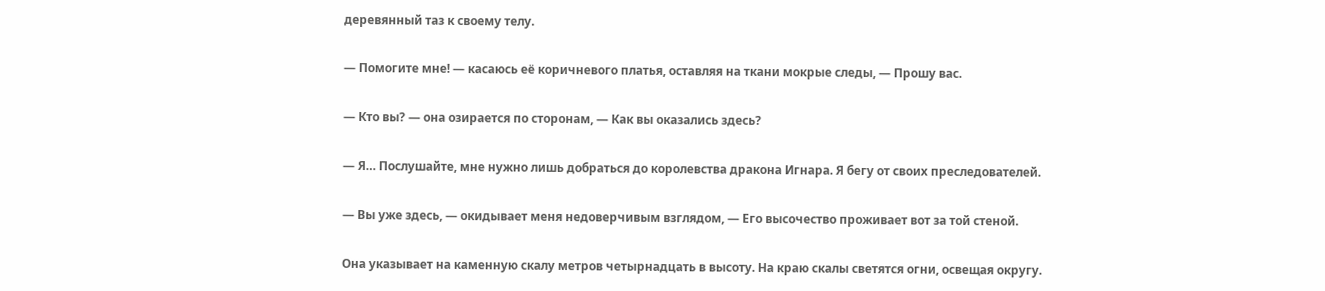деревянный таз к своему телу.

— Помогите мне! — касаюсь её коричневого платья, оставляя на ткани мокрые следы, — Прошу вас.

— Кто вы? — она озирается по сторонам, — Как вы оказались здесь?

— Я… Послушайте, мне нужно лишь добраться до королевства дракона Игнара. Я бегу от своих преследователей.

— Вы уже здесь, — окидывает меня недоверчивым взглядом, — Его высочество проживает вот за той стеной.

Она указывает на каменную скалу метров четырнадцать в высоту. На краю скалы светятся огни, освещая округу.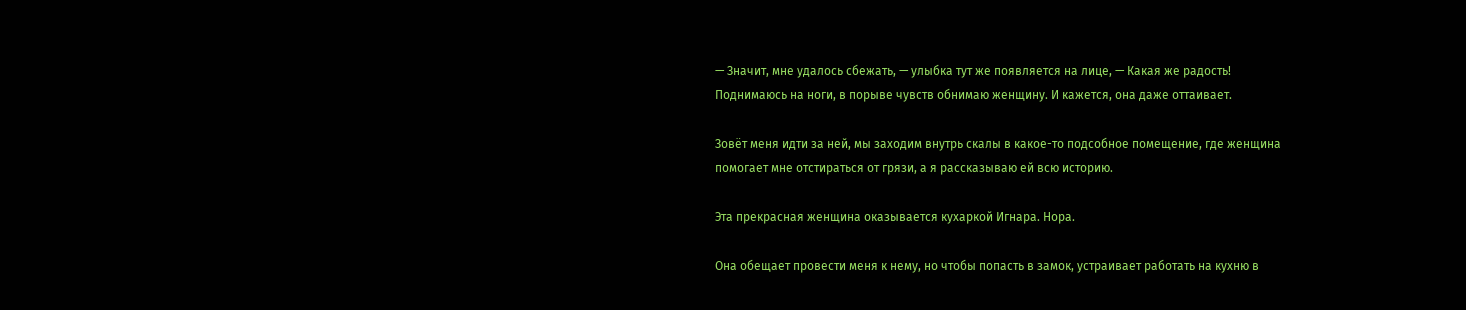— Значит, мне удалось сбежать, — улыбка тут же появляется на лице, — Какая же радость!
Поднимаюсь на ноги, в порыве чувств обнимаю женщину. И кажется, она даже оттаивает.

Зовёт меня идти за ней, мы заходим внутрь скалы в какое-то подсобное помещение, где женщина помогает мне отстираться от грязи, а я рассказываю ей всю историю.

Эта прекрасная женщина оказывается кухаркой Игнара. Нора.

Она обещает провести меня к нему, но чтобы попасть в замок, устраивает работать на кухню в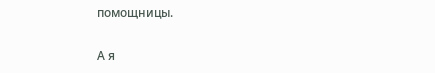помощницы.

А я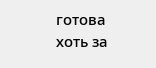готова хоть за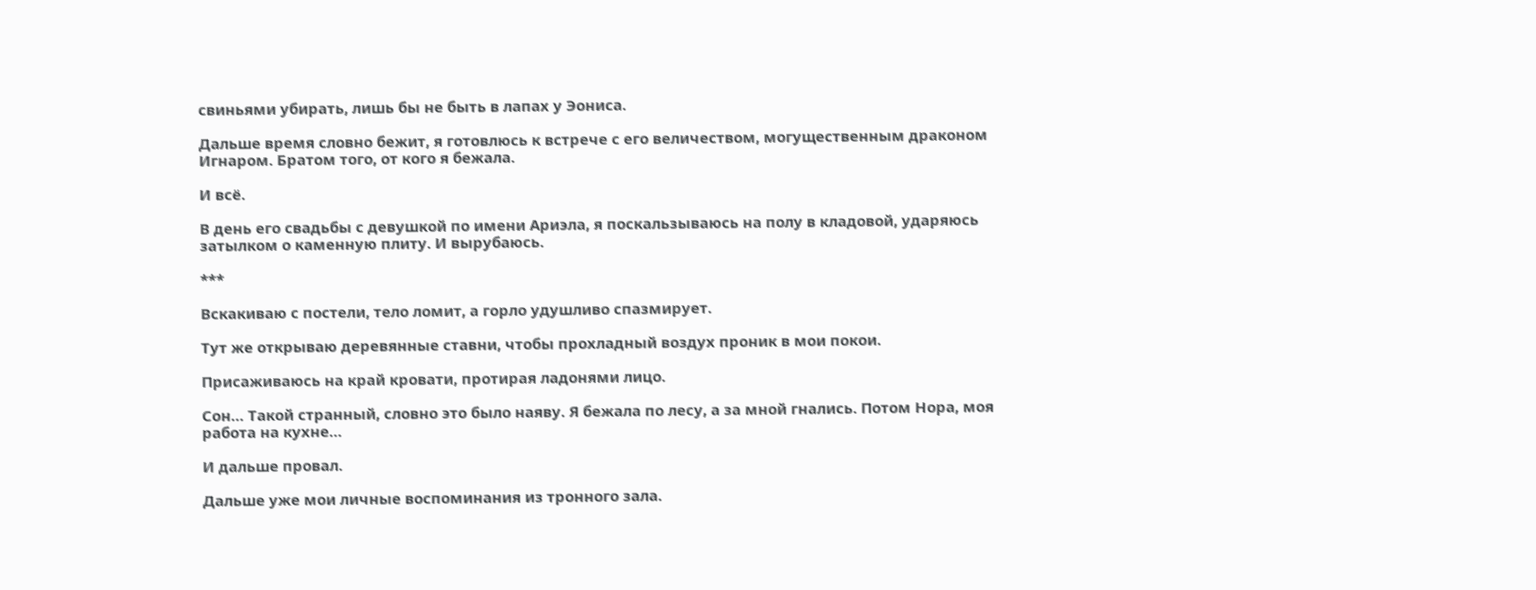свиньями убирать, лишь бы не быть в лапах у Эониса.

Дальше время словно бежит, я готовлюсь к встрече с его величеством, могущественным драконом Игнаром. Братом того, от кого я бежала.

И всё.

В день его свадьбы с девушкой по имени Ариэла, я поскальзываюсь на полу в кладовой, ударяюсь затылком о каменную плиту. И вырубаюсь.

***

Вскакиваю с постели, тело ломит, а горло удушливо спазмирует.

Тут же открываю деревянные ставни, чтобы прохладный воздух проник в мои покои.

Присаживаюсь на край кровати, протирая ладонями лицо.

Сон… Такой странный, словно это было наяву. Я бежала по лесу, а за мной гнались. Потом Нора, моя работа на кухне…

И дальше провал.

Дальше уже мои личные воспоминания из тронного зала.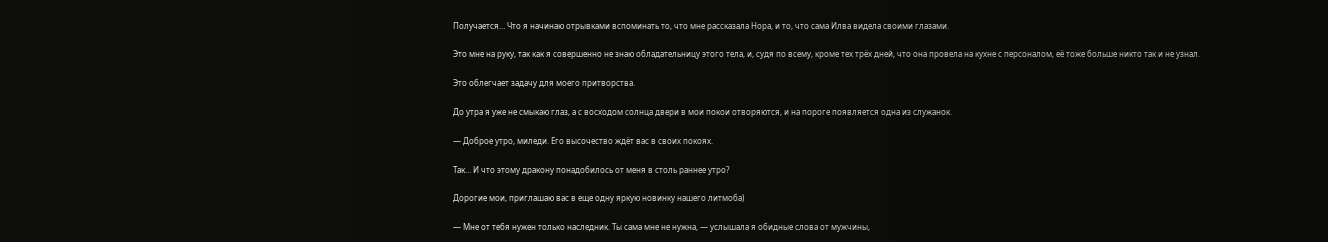Получается… Что я начинаю отрывками вспоминать то, что мне рассказала Нора, и то, что сама Илва видела своими глазами.

Это мне на руку, так как я совершенно не знаю обладательницу этого тела, и, судя по всему, кроме тех трёх дней, что она провела на кухне с персоналом, её тоже больше никто так и не узнал.

Это облегчает задачу для моего притворства.

До утра я уже не смыкаю глаз, а с восходом солнца двери в мои покои отворяются, и на пороге появляется одна из служанок.

— Доброе утро, миледи. Его высочество ждёт вас в своих покоях.

Так… И что этому дракону понадобилось от меня в столь раннее утро?

Дорогие мои, приглашаю вас в еще одну яркую новинку нашего литмоба)

— Мне от тебя нужен только наследник. Ты сама мне не нужна, — услышала я обидные слова от мужчины,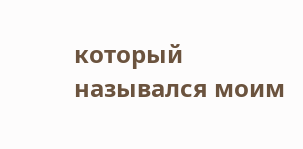который назывался моим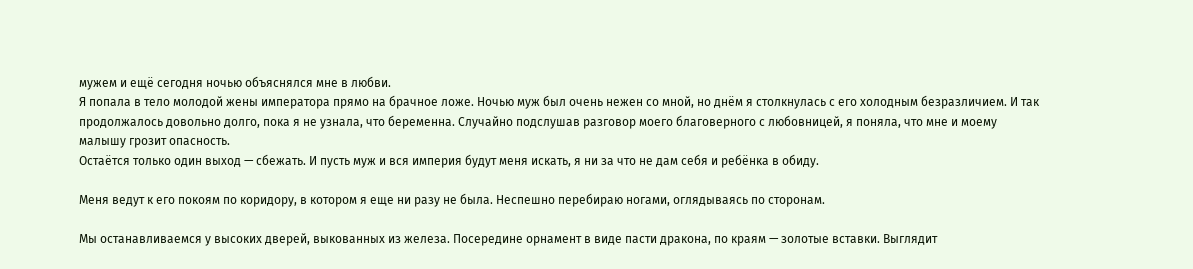мужем и ещё сегодня ночью объяснялся мне в любви.
Я попала в тело молодой жены императора прямо на брачное ложе. Ночью муж был очень нежен со мной, но днём я столкнулась с его холодным безразличием. И так продолжалось довольно долго, пока я не узнала, что беременна. Случайно подслушав разговор моего благоверного с любовницей, я поняла, что мне и моему малышу грозит опасность.
Остаётся только один выход — сбежать. И пусть муж и вся империя будут меня искать, я ни за что не дам себя и ребёнка в обиду.

Меня ведут к его покоям по коридору, в котором я еще ни разу не была. Неспешно перебираю ногами, оглядываясь по сторонам.

Мы останавливаемся у высоких дверей, выкованных из железа. Посередине орнамент в виде пасти дракона, по краям — золотые вставки. Выглядит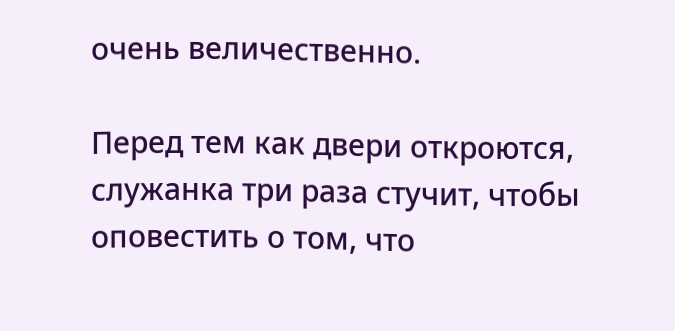очень величественно.

Перед тем как двери откроются, служанка три раза стучит, чтобы оповестить о том, что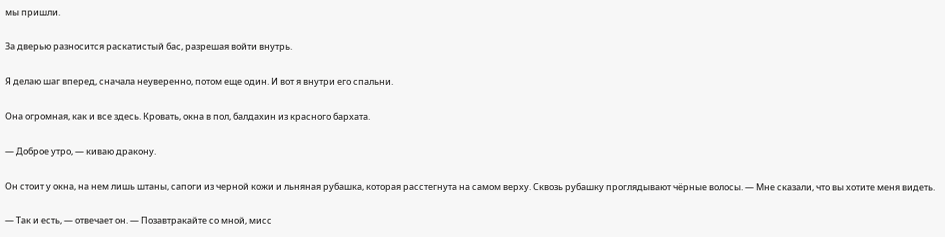мы пришли.

За дверью разносится раскатистый бас, разрешая войти внутрь.

Я делаю шаг вперед, сначала неуверенно, потом еще один. И вот я внутри его спальни.

Она огромная, как и все здесь. Кровать, окна в пол, балдахин из красного бархата.

— Доброе утро, — киваю дракону.

Он стоит у окна, на нем лишь штаны, сапоги из черной кожи и льняная рубашка, которая расстегнута на самом верху. Сквозь рубашку проглядывают чёрные волосы. — Мне сказали, что вы хотите меня видеть.

— Так и есть, — отвечает он. — Позавтракайте со мной, мисс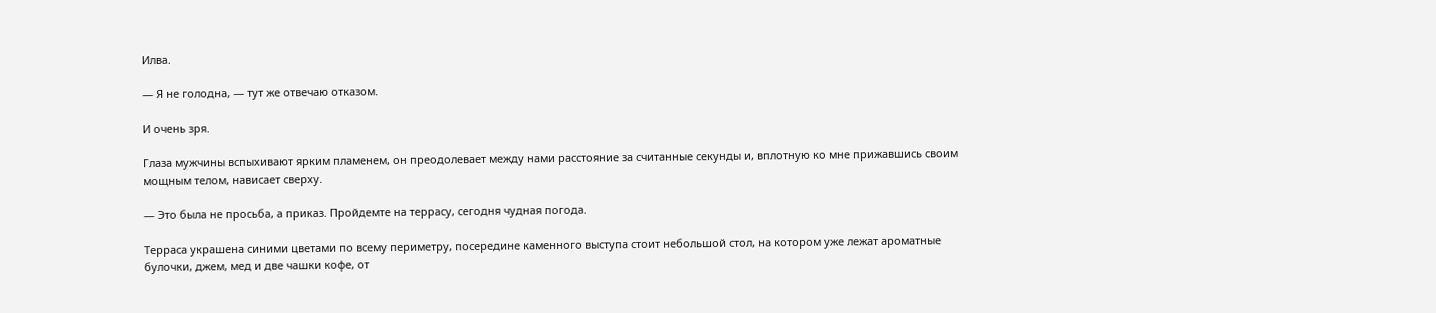Илва.

— Я не голодна, — тут же отвечаю отказом.

И очень зря.

Глаза мужчины вспыхивают ярким пламенем, он преодолевает между нами расстояние за считанные секунды и, вплотную ко мне прижавшись своим мощным телом, нависает сверху.

— Это была не просьба, а приказ. Пройдемте на террасу, сегодня чудная погода.

Терраса украшена синими цветами по всему периметру, посередине каменного выступа стоит небольшой стол, на котором уже лежат ароматные булочки, джем, мед и две чашки кофе, от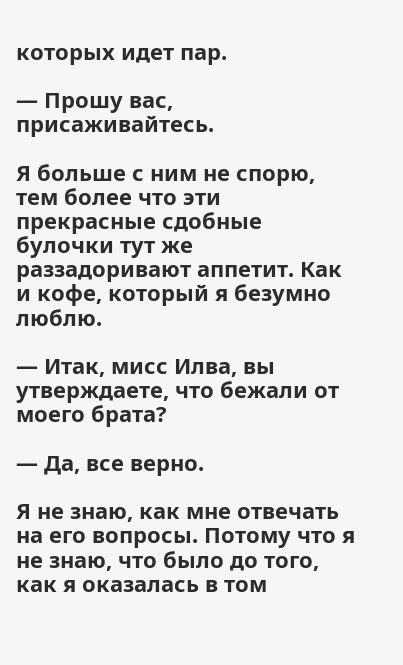которых идет пар.

— Прошу вас, присаживайтесь.

Я больше с ним не спорю, тем более что эти прекрасные сдобные булочки тут же раззадоривают аппетит. Как и кофе, который я безумно люблю.

— Итак, мисс Илва, вы утверждаете, что бежали от моего брата?

— Да, все верно.

Я не знаю, как мне отвечать на его вопросы. Потому что я не знаю, что было до того, как я оказалась в том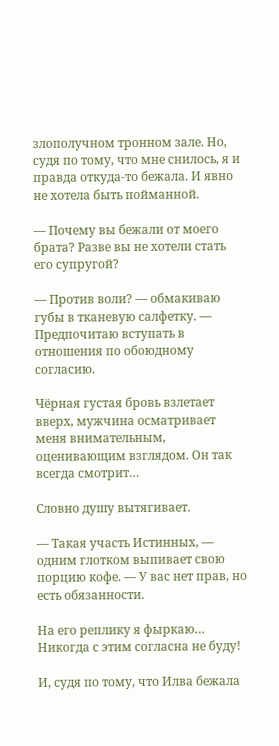злополучном тронном зале. Но, судя по тому, что мне снилось, я и правда откуда-то бежала. И явно не хотела быть пойманной.

— Почему вы бежали от моего брата? Разве вы не хотели стать его супругой?

— Против воли? — обмакиваю губы в тканевую салфетку. — Предпочитаю вступать в отношения по обоюдному согласию.

Чёрная густая бровь взлетает вверх, мужчина осматривает меня внимательным, оценивающим взглядом. Он так всегда смотрит…

Словно душу вытягивает.

— Такая участь Истинных, — одним глотком выпивает свою порцию кофе. — У вас нет прав, но есть обязанности.

На его реплику я фыркаю… Никогда с этим согласна не буду!

И, судя по тому, что Илва бежала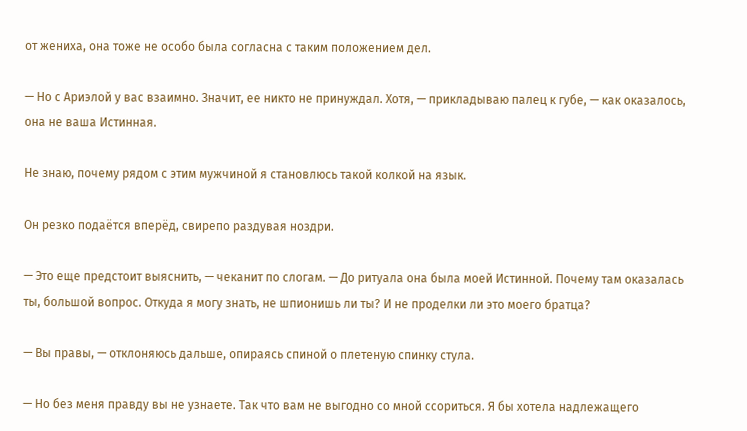от жениха, она тоже не особо была согласна с таким положением дел.

— Но с Ариэлой у вас взаимно. Значит, ее никто не принуждал. Хотя, — прикладываю палец к губе, — как оказалось, она не ваша Истинная.

Не знаю, почему рядом с этим мужчиной я становлюсь такой колкой на язык.

Он резко подаётся вперёд, свирепо раздувая ноздри.

— Это еще предстоит выяснить, — чеканит по слогам. — До ритуала она была моей Истинной. Почему там оказалась ты, большой вопрос. Откуда я могу знать, не шпионишь ли ты? И не проделки ли это моего братца?

— Вы правы, — отклоняюсь дальше, опираясь спиной о плетеную спинку стула.

— Но без меня правду вы не узнаете. Так что вам не выгодно со мной ссориться. Я бы хотела надлежащего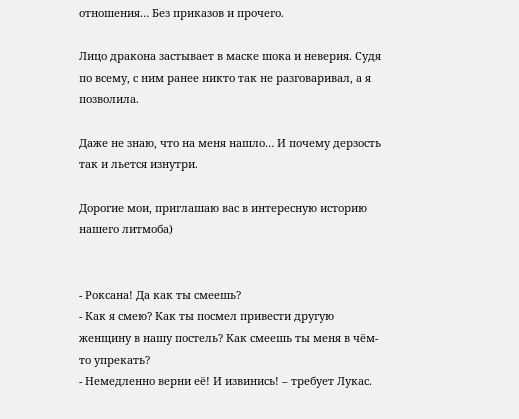отношения… Без приказов и прочего.

Лицо дракона застывает в маске шока и неверия. Судя по всему, с ним ранее никто так не разговаривал, а я позволила.

Даже не знаю, что на меня нашло… И почему дерзость так и льется изнутри.

Дорогие мои, приглашаю вас в интересную историю нашего литмоба)


- Роксана! Да как ты смеешь?
- Как я смею? Как ты посмел привести другую женщину в нашу постель? Как смеешь ты меня в чём-то упрекать?
- Немедленно верни её! И извинись! – требует Лукас.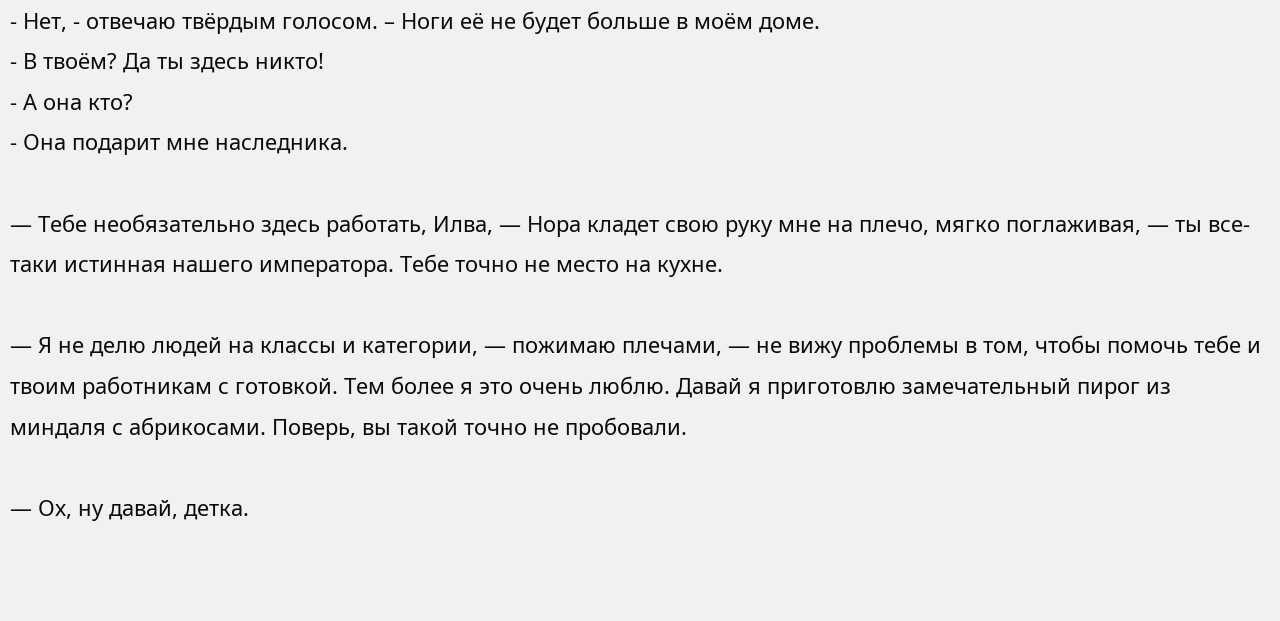- Нет, - отвечаю твёрдым голосом. – Ноги её не будет больше в моём доме.
- В твоём? Да ты здесь никто!
- А она кто?
- Она подарит мне наследника.

— Тебе необязательно здесь работать, Илва, — Нора кладет свою руку мне на плечо, мягко поглаживая, — ты все-таки истинная нашего императора. Тебе точно не место на кухне.

— Я не делю людей на классы и категории, — пожимаю плечами, — не вижу проблемы в том, чтобы помочь тебе и твоим работникам с готовкой. Тем более я это очень люблю. Давай я приготовлю замечательный пирог из миндаля с абрикосами. Поверь, вы такой точно не пробовали.

— Ох, ну давай, детка.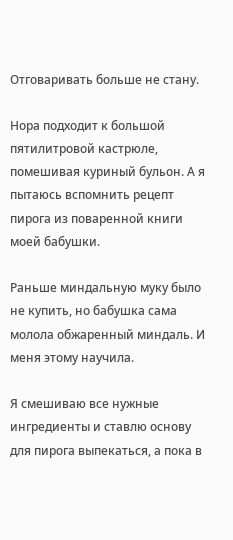Отговаривать больше не стану.

Нора подходит к большой пятилитровой кастрюле, помешивая куриный бульон. А я пытаюсь вспомнить рецепт пирога из поваренной книги моей бабушки.

Раньше миндальную муку было не купить, но бабушка сама молола обжаренный миндаль. И меня этому научила.

Я смешиваю все нужные ингредиенты и ставлю основу для пирога выпекаться, а пока в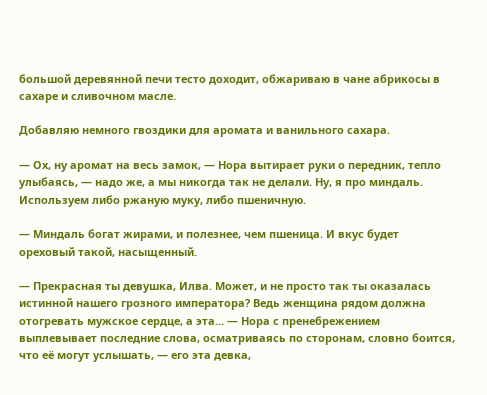большой деревянной печи тесто доходит, обжариваю в чане абрикосы в сахаре и сливочном масле.

Добавляю немного гвоздики для аромата и ванильного сахара.

— Ох, ну аромат на весь замок, — Нора вытирает руки о передник, тепло улыбаясь, — надо же, а мы никогда так не делали. Ну, я про миндаль. Используем либо ржаную муку, либо пшеничную.

— Миндаль богат жирами, и полезнее, чем пшеница. И вкус будет ореховый такой, насыщенный.

— Прекрасная ты девушка, Илва. Может, и не просто так ты оказалась истинной нашего грозного императора? Ведь женщина рядом должна отогревать мужское сердце, а эта… — Нора с пренебрежением выплевывает последние слова, осматриваясь по сторонам, словно боится, что её могут услышать, — его эта девка,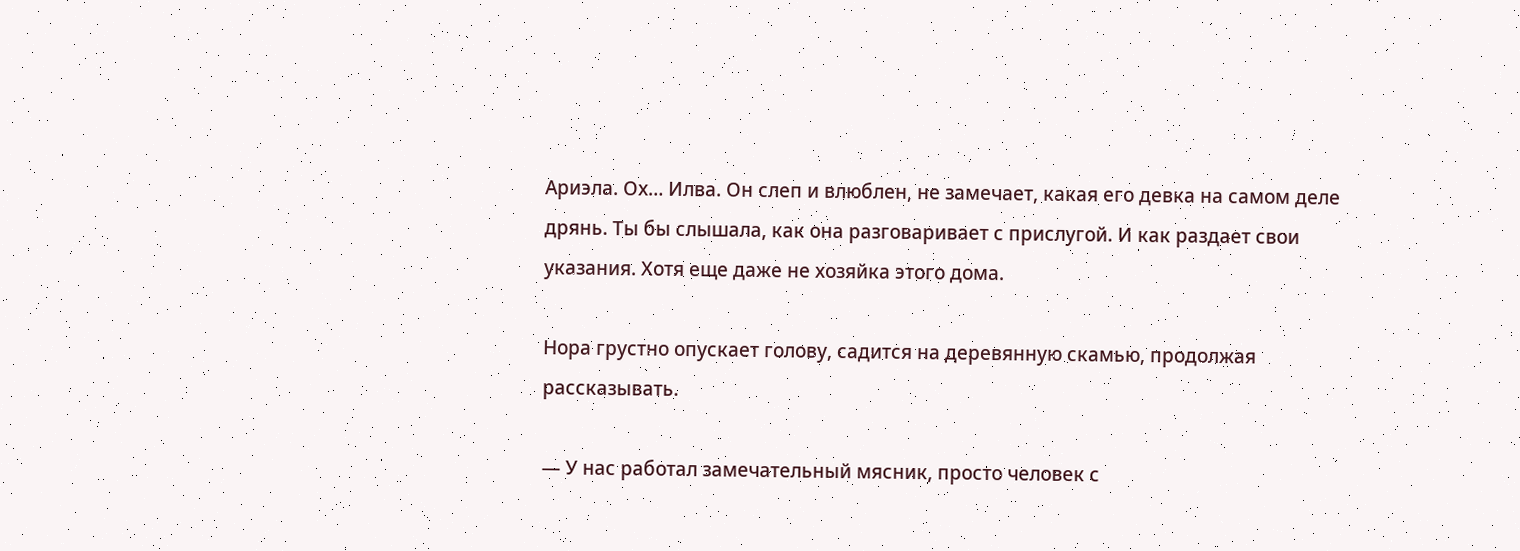Ариэла. Ох… Илва. Он слеп и влюблен, не замечает, какая его девка на самом деле дрянь. Ты бы слышала, как она разговаривает с прислугой. И как раздает свои указания. Хотя еще даже не хозяйка этого дома.

Нора грустно опускает голову, садится на деревянную скамью, продолжая рассказывать.

— У нас работал замечательный мясник, просто человек с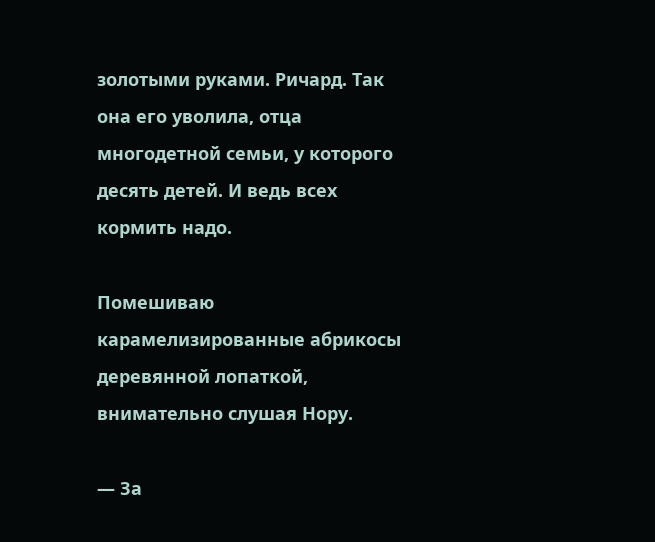золотыми руками. Ричард. Так она его уволила, отца многодетной семьи, у которого десять детей. И ведь всех кормить надо.

Помешиваю карамелизированные абрикосы деревянной лопаткой, внимательно слушая Нору.

— За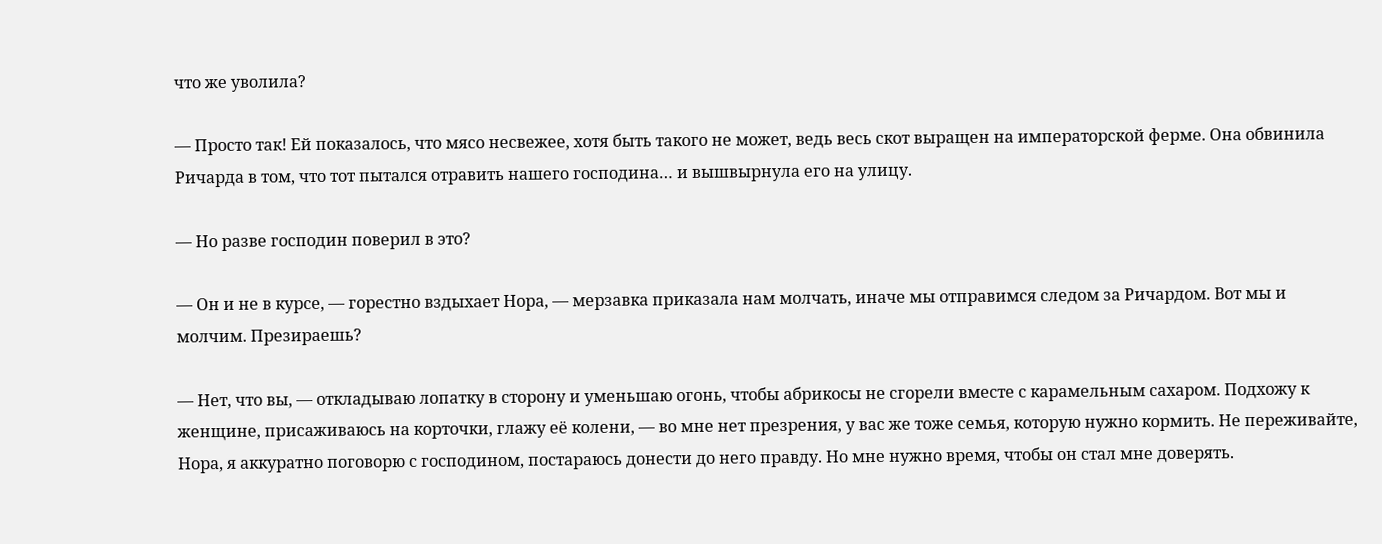что же уволила?

— Просто так! Ей показалось, что мясо несвежее, хотя быть такого не может, ведь весь скот выращен на императорской ферме. Она обвинила Ричарда в том, что тот пытался отравить нашего господина… и вышвырнула его на улицу.

— Но разве господин поверил в это?

— Он и не в курсе, — горестно вздыхает Нора, — мерзавка приказала нам молчать, иначе мы отправимся следом за Ричардом. Вот мы и молчим. Презираешь?

— Нет, что вы, — откладываю лопатку в сторону и уменьшаю огонь, чтобы абрикосы не сгорели вместе с карамельным сахаром. Подхожу к женщине, присаживаюсь на корточки, глажу её колени, — во мне нет презрения, у вас же тоже семья, которую нужно кормить. Не переживайте, Нора, я аккуратно поговорю с господином, постараюсь донести до него правду. Но мне нужно время, чтобы он стал мне доверять.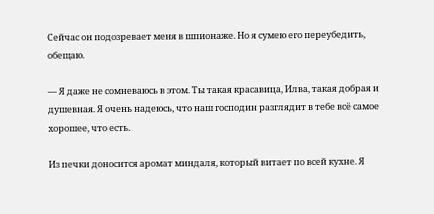Сейчас он подозревает меня в шпионаже. Но я сумею его переубедить, обещаю.

— Я даже не сомневаюсь в этом. Ты такая красавица, Илва, такая добрая и душевная. Я очень надеюсь, что наш господин разглядит в тебе всё самое хорошее, что есть.

Из печки доносится аромат миндаля, который витает по всей кухне. Я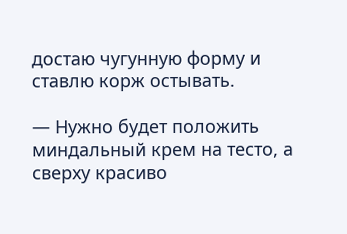достаю чугунную форму и ставлю корж остывать.

— Нужно будет положить миндальный крем на тесто, а сверху красиво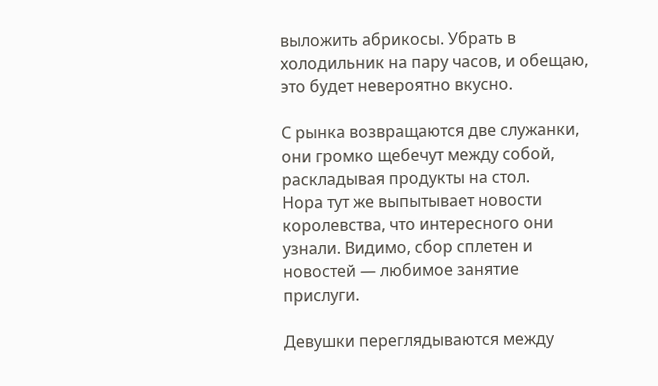выложить абрикосы. Убрать в холодильник на пару часов, и обещаю, это будет невероятно вкусно.

С рынка возвращаются две служанки, они громко щебечут между собой, раскладывая продукты на стол.
Нора тут же выпытывает новости королевства, что интересного они узнали. Видимо, сбор сплетен и новостей — любимое занятие прислуги.

Девушки переглядываются между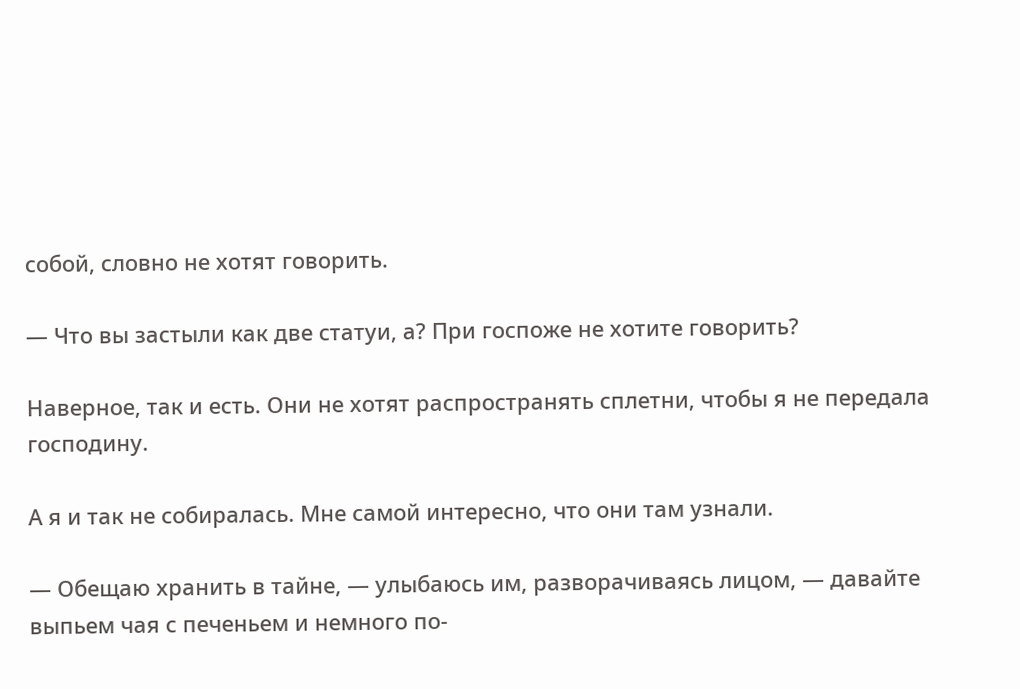собой, словно не хотят говорить.

— Что вы застыли как две статуи, а? При госпоже не хотите говорить?

Наверное, так и есть. Они не хотят распространять сплетни, чтобы я не передала господину.

А я и так не собиралась. Мне самой интересно, что они там узнали.

— Обещаю хранить в тайне, — улыбаюсь им, разворачиваясь лицом, — давайте выпьем чая с печеньем и немного по-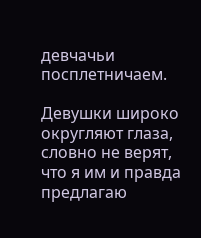девчачьи посплетничаем.

Девушки широко округляют глаза, словно не верят, что я им и правда предлагаю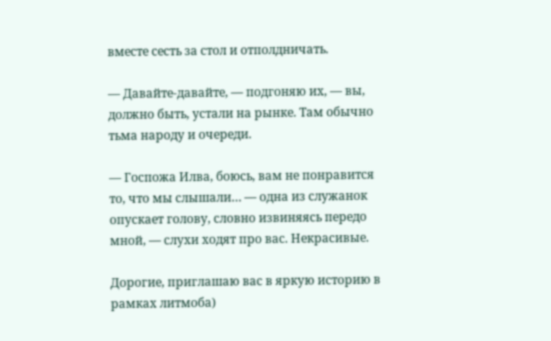вместе сесть за стол и отполдничать.

— Давайте-давайте, — подгоняю их, — вы, должно быть, устали на рынке. Там обычно тьма народу и очереди.

— Госпожа Илва, боюсь, вам не понравится то, что мы слышали… — одна из служанок опускает голову, словно извиняясь передо мной, — слухи ходят про вас. Некрасивые.

Дорогие, приглашаю вас в яркую историю в рамках литмоба)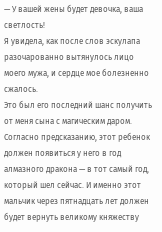— У вашей жены будет девочка, ваша светлость!
Я увидела, как после слов эскулапа разочарованно вытянулось лицо моего мужа, и сердце мое болезненно сжалось.
Это был его последний шанс получить от меня сына с магическим даром. Согласно предсказанию, этот ребенок должен появиться у него в год алмазного дракона — в тот самый год, который шел сейчас. И именно этот мальчик через пятнадцать лет должен будет вернуть великому княжеству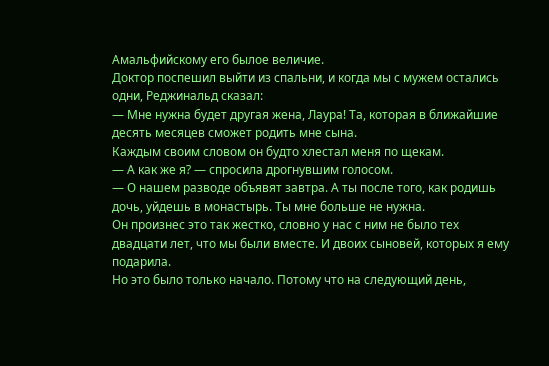Амальфийскому его былое величие.
Доктор поспешил выйти из спальни, и когда мы с мужем остались одни, Реджинальд сказал:
— Мне нужна будет другая жена, Лаура! Та, которая в ближайшие десять месяцев сможет родить мне сына.
Каждым своим словом он будто хлестал меня по щекам.
— А как же я? — спросила дрогнувшим голосом.
— О нашем разводе объявят завтра. А ты после того, как родишь дочь, уйдешь в монастырь. Ты мне больше не нужна.
Он произнес это так жестко, словно у нас с ним не было тех двадцати лет, что мы были вместе. И двоих сыновей, которых я ему подарила.
Но это было только начало. Потому что на следующий день,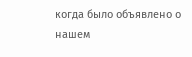когда было объявлено о нашем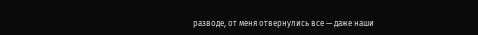разводе, от меня отвернулись все — даже наши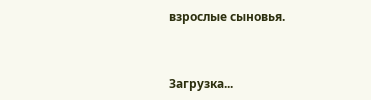взрослые сыновья.


Загрузка...